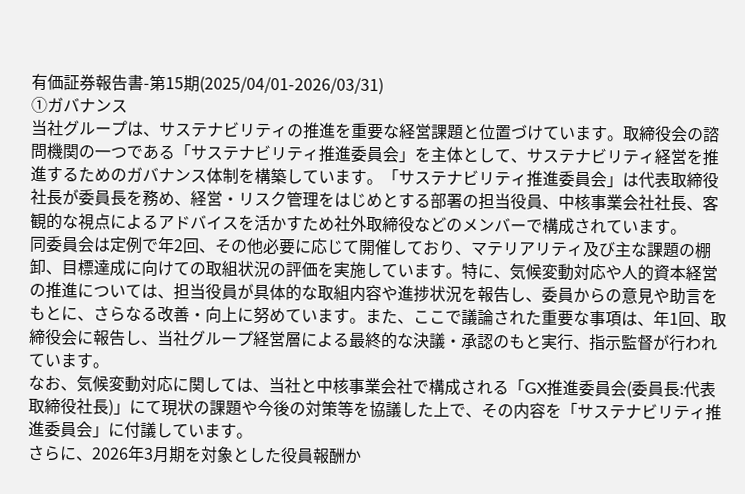有価証券報告書-第15期(2025/04/01-2026/03/31)
①ガバナンス
当社グループは、サステナビリティの推進を重要な経営課題と位置づけています。取締役会の諮問機関の一つである「サステナビリティ推進委員会」を主体として、サステナビリティ経営を推進するためのガバナンス体制を構築しています。「サステナビリティ推進委員会」は代表取締役社長が委員長を務め、経営・リスク管理をはじめとする部署の担当役員、中核事業会社社長、客観的な視点によるアドバイスを活かすため社外取締役などのメンバーで構成されています。
同委員会は定例で年2回、その他必要に応じて開催しており、マテリアリティ及び主な課題の棚卸、目標達成に向けての取組状況の評価を実施しています。特に、気候変動対応や人的資本経営の推進については、担当役員が具体的な取組内容や進捗状況を報告し、委員からの意見や助言をもとに、さらなる改善・向上に努めています。また、ここで議論された重要な事項は、年1回、取締役会に報告し、当社グループ経営層による最終的な決議・承認のもと実行、指示監督が行われています。
なお、気候変動対応に関しては、当社と中核事業会社で構成される「GX推進委員会(委員長:代表取締役社長)」にて現状の課題や今後の対策等を協議した上で、その内容を「サステナビリティ推進委員会」に付議しています。
さらに、2026年3月期を対象とした役員報酬か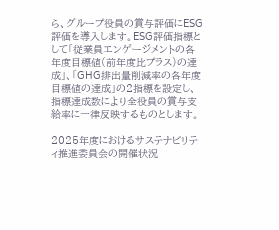ら、グループ役員の賞与評価にESG評価を導入します。ESG評価指標として「従業員エンゲージメントの各年度目標値(前年度比プラス)の達成」、「GHG排出量削減率の各年度目標値の達成」の2指標を設定し、指標達成数により全役員の賞与支給率に一律反映するものとします。

2025年度におけるサステナビリティ推進委員会の開催状況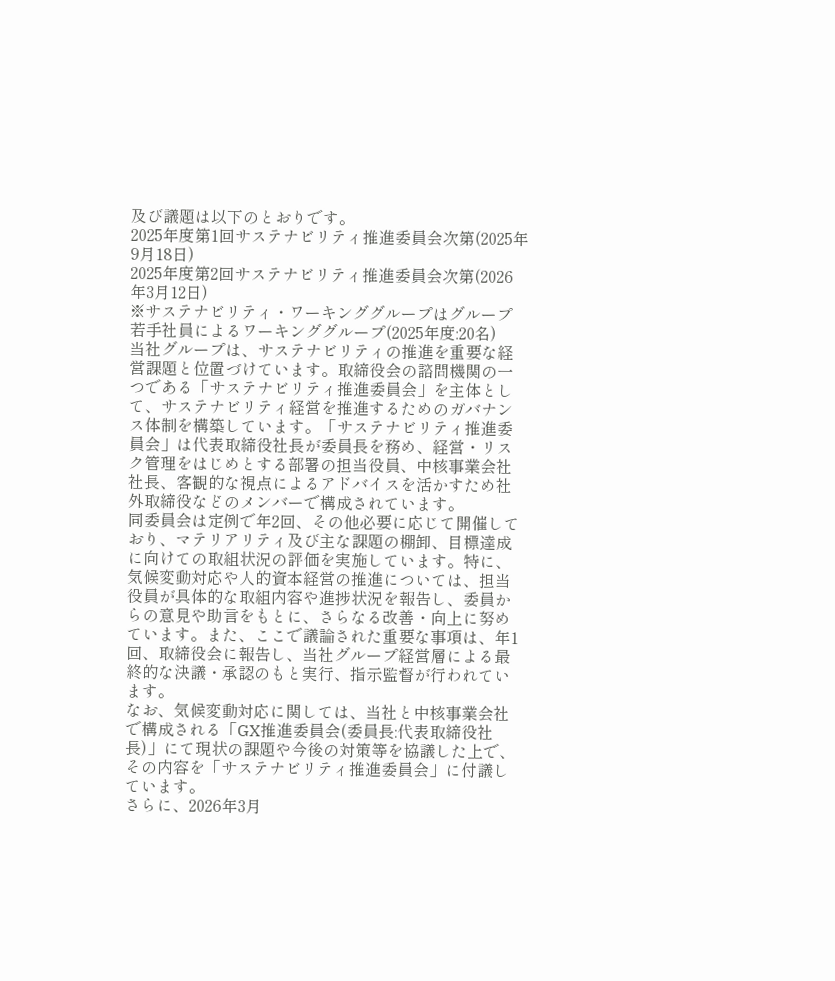及び議題は以下のとおりです。
2025年度第1回サステナビリティ推進委員会次第(2025年9月18日)
2025年度第2回サステナビリティ推進委員会次第(2026年3月12日)
※サステナビリティ・ワーキンググループはグループ若手社員によるワーキンググループ(2025年度:20名)
当社グループは、サステナビリティの推進を重要な経営課題と位置づけています。取締役会の諮問機関の一つである「サステナビリティ推進委員会」を主体として、サステナビリティ経営を推進するためのガバナンス体制を構築しています。「サステナビリティ推進委員会」は代表取締役社長が委員長を務め、経営・リスク管理をはじめとする部署の担当役員、中核事業会社社長、客観的な視点によるアドバイスを活かすため社外取締役などのメンバーで構成されています。
同委員会は定例で年2回、その他必要に応じて開催しており、マテリアリティ及び主な課題の棚卸、目標達成に向けての取組状況の評価を実施しています。特に、気候変動対応や人的資本経営の推進については、担当役員が具体的な取組内容や進捗状況を報告し、委員からの意見や助言をもとに、さらなる改善・向上に努めています。また、ここで議論された重要な事項は、年1回、取締役会に報告し、当社グループ経営層による最終的な決議・承認のもと実行、指示監督が行われています。
なお、気候変動対応に関しては、当社と中核事業会社で構成される「GX推進委員会(委員長:代表取締役社長)」にて現状の課題や今後の対策等を協議した上で、その内容を「サステナビリティ推進委員会」に付議しています。
さらに、2026年3月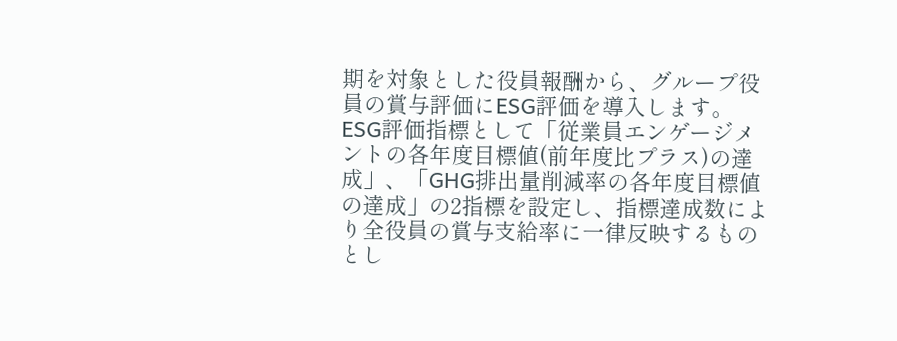期を対象とした役員報酬から、グループ役員の賞与評価にESG評価を導入します。ESG評価指標として「従業員エンゲージメントの各年度目標値(前年度比プラス)の達成」、「GHG排出量削減率の各年度目標値の達成」の2指標を設定し、指標達成数により全役員の賞与支給率に一律反映するものとし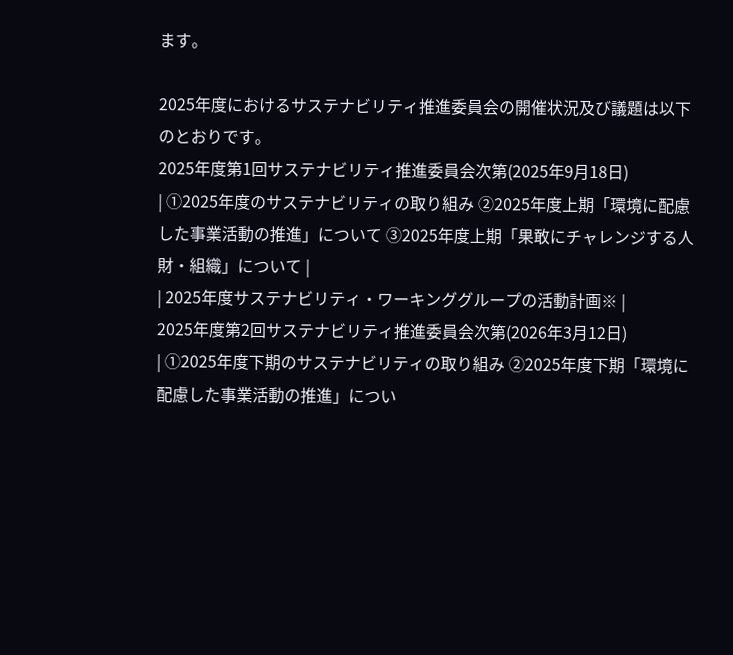ます。

2025年度におけるサステナビリティ推進委員会の開催状況及び議題は以下のとおりです。
2025年度第1回サステナビリティ推進委員会次第(2025年9月18日)
| ①2025年度のサステナビリティの取り組み ②2025年度上期「環境に配慮した事業活動の推進」について ③2025年度上期「果敢にチャレンジする人財・組織」について |
| 2025年度サステナビリティ・ワーキンググループの活動計画※ |
2025年度第2回サステナビリティ推進委員会次第(2026年3月12日)
| ①2025年度下期のサステナビリティの取り組み ②2025年度下期「環境に配慮した事業活動の推進」につい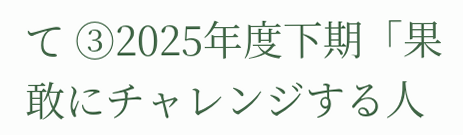て ③2025年度下期「果敢にチャレンジする人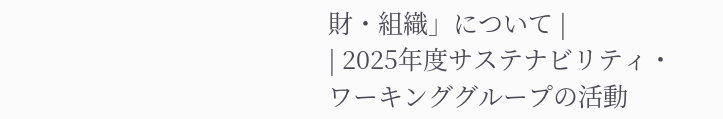財・組織」について |
| 2025年度サステナビリティ・ワーキンググループの活動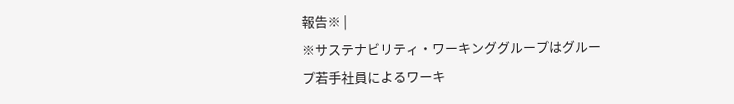報告※ |
※サステナビリティ・ワーキンググループはグループ若手社員によるワーキ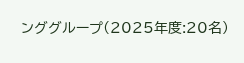ンググループ(2025年度:20名)